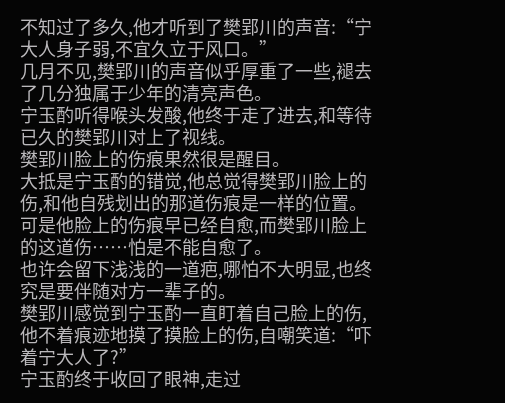不知过了多久,他才听到了樊郢川的声音:“宁大人身子弱,不宜久立于风口。”
几月不见,樊郢川的声音似乎厚重了一些,褪去了几分独属于少年的清亮声色。
宁玉酌听得喉头发酸,他终于走了进去,和等待已久的樊郢川对上了视线。
樊郢川脸上的伤痕果然很是醒目。
大抵是宁玉酌的错觉,他总觉得樊郢川脸上的伤,和他自残划出的那道伤痕是一样的位置。
可是他脸上的伤痕早已经自愈,而樊郢川脸上的这道伤……怕是不能自愈了。
也许会留下浅浅的一道疤,哪怕不大明显,也终究是要伴随对方一辈子的。
樊郢川感觉到宁玉酌一直盯着自己脸上的伤,他不着痕迹地摸了摸脸上的伤,自嘲笑道:“吓着宁大人了?”
宁玉酌终于收回了眼神,走过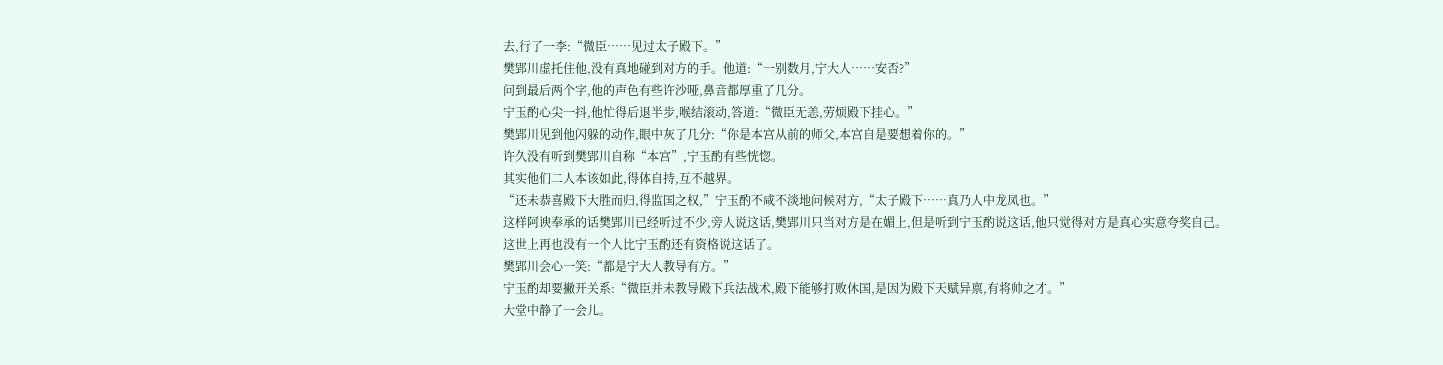去,行了一李:“微臣……见过太子殿下。”
樊郢川虚托住他,没有真地碰到对方的手。他道:“一别数月,宁大人……安否?”
问到最后两个字,他的声色有些许沙哑,鼻音都厚重了几分。
宁玉酌心尖一抖,他忙得后退半步,喉结滚动,答道:“微臣无恙,劳烦殿下挂心。”
樊郢川见到他闪躲的动作,眼中灰了几分:“你是本宫从前的师父,本宫自是要想着你的。”
许久没有听到樊郢川自称“本宫”,宁玉酌有些恍惚。
其实他们二人本该如此,得体自持,互不越界。
“还未恭喜殿下大胜而归,得监国之权,”宁玉酌不咸不淡地问候对方,“太子殿下……真乃人中龙凤也。”
这样阿谀奉承的话樊郢川已经听过不少,旁人说这话,樊郢川只当对方是在媚上,但是听到宁玉酌说这话,他只觉得对方是真心实意夸奖自己。
这世上再也没有一个人比宁玉酌还有资格说这话了。
樊郢川会心一笑:“都是宁大人教导有方。”
宁玉酌却要撇开关系:“微臣并未教导殿下兵法战术,殿下能够打败休国,是因为殿下天赋异禀,有将帅之才。”
大堂中静了一会儿。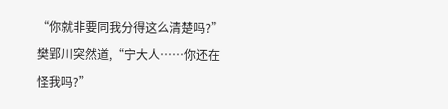“你就非要同我分得这么清楚吗?”樊郢川突然道,“宁大人……你还在怪我吗?”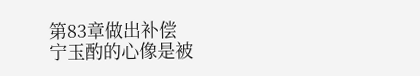第83章做出补偿
宁玉酌的心像是被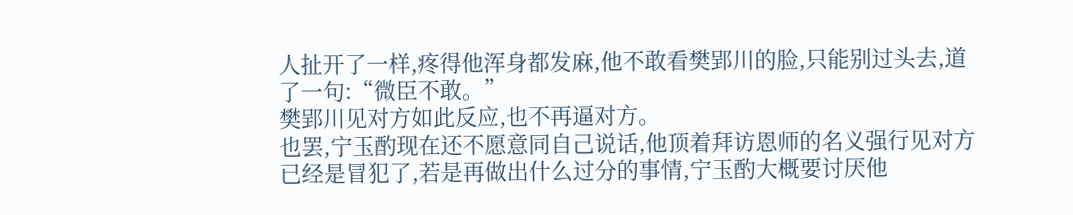人扯开了一样,疼得他浑身都发麻,他不敢看樊郢川的脸,只能别过头去,道了一句:“微臣不敢。”
樊郢川见对方如此反应,也不再逼对方。
也罢,宁玉酌现在还不愿意同自己说话,他顶着拜访恩师的名义强行见对方已经是冒犯了,若是再做出什么过分的事情,宁玉酌大概要讨厌他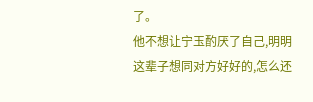了。
他不想让宁玉酌厌了自己,明明这辈子想同对方好好的,怎么还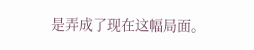是弄成了现在这幅局面。